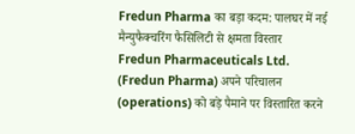Fredun Pharma का बड़ा कदम: पालघर में नई मैन्युफैक्चरिंग फैसिलिटी से क्षमता विस्तार
Fredun Pharmaceuticals Ltd. (Fredun Pharma) अपने परिचालन (operations) को बड़े पैमाने पर विस्तारित करने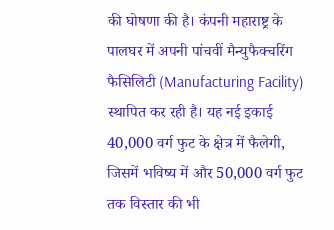की घोषणा की है। कंपनी महाराष्ट्र के पालघर में अपनी पांचवीं मैन्युफैक्चरिंग फैसिलिटी (Manufacturing Facility) स्थापित कर रही है। यह नई इकाई 40,000 वर्ग फुट के क्षेत्र में फैलेगी, जिसमें भविष्य में और 50,000 वर्ग फुट तक विस्तार की भी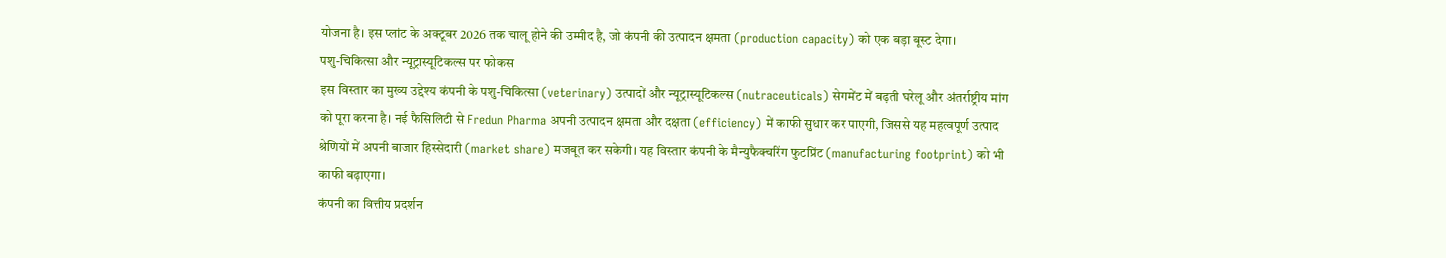योजना है। इस प्लांट के अक्टूबर 2026 तक चालू होने की उम्मीद है, जो कंपनी की उत्पादन क्षमता (production capacity) को एक बड़ा बूस्ट देगा।
पशु-चिकित्सा और न्यूट्रास्यूटिकल्स पर फोकस
इस विस्तार का मुख्य उद्देश्य कंपनी के पशु-चिकित्सा (veterinary) उत्पादों और न्यूट्रास्यूटिकल्स (nutraceuticals) सेगमेंट में बढ़ती घरेलू और अंतर्राष्ट्रीय मांग को पूरा करना है। नई फैसिलिटी से Fredun Pharma अपनी उत्पादन क्षमता और दक्षता (efficiency) में काफी सुधार कर पाएगी, जिससे यह महत्वपूर्ण उत्पाद श्रेणियों में अपनी बाजार हिस्सेदारी (market share) मजबूत कर सकेगी। यह विस्तार कंपनी के मैन्युफैक्चरिंग फुटप्रिंट (manufacturing footprint) को भी काफी बढ़ाएगा।
कंपनी का वित्तीय प्रदर्शन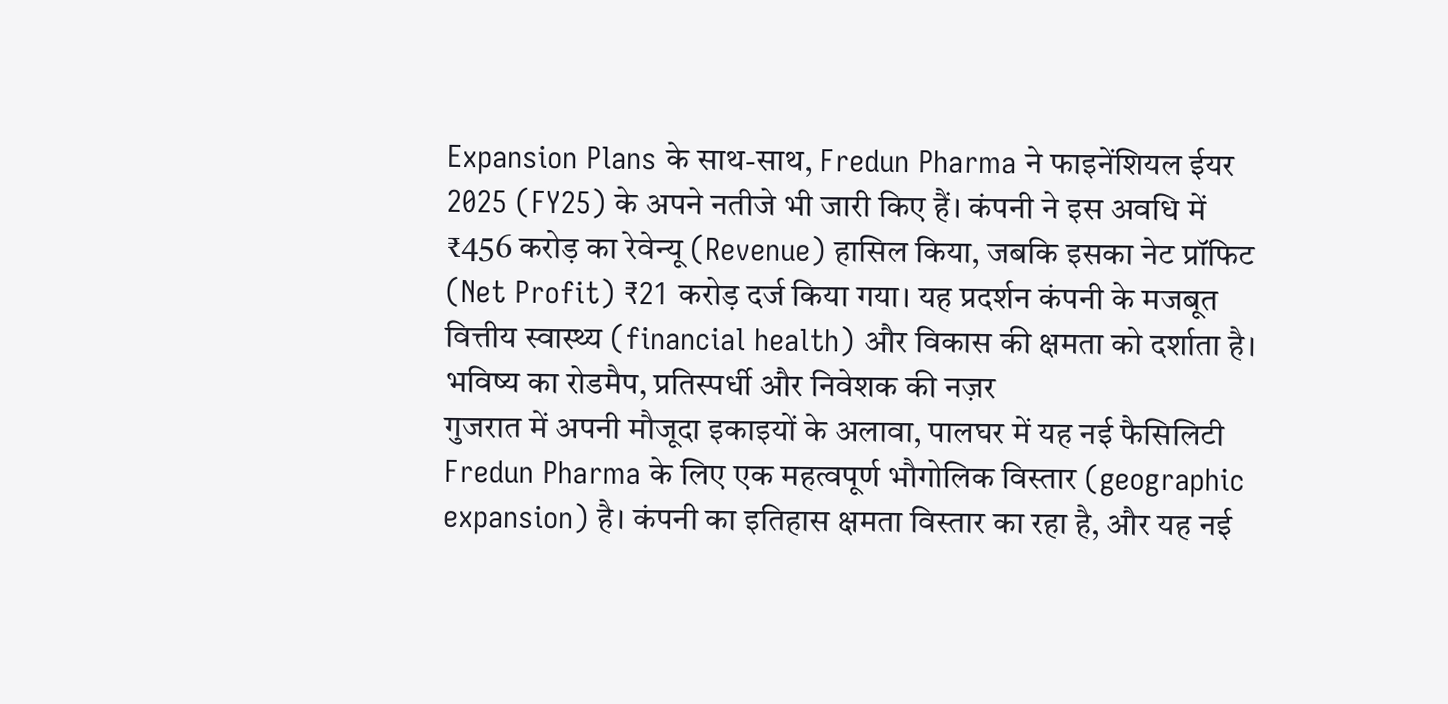Expansion Plans के साथ-साथ, Fredun Pharma ने फाइनेंशियल ईयर 2025 (FY25) के अपने नतीजे भी जारी किए हैं। कंपनी ने इस अवधि में ₹456 करोड़ का रेवेन्यू (Revenue) हासिल किया, जबकि इसका नेट प्रॉफिट (Net Profit) ₹21 करोड़ दर्ज किया गया। यह प्रदर्शन कंपनी के मजबूत वित्तीय स्वास्थ्य (financial health) और विकास की क्षमता को दर्शाता है।
भविष्य का रोडमैप, प्रतिस्पर्धी और निवेशक की नज़र
गुजरात में अपनी मौजूदा इकाइयों के अलावा, पालघर में यह नई फैसिलिटी Fredun Pharma के लिए एक महत्वपूर्ण भौगोलिक विस्तार (geographic expansion) है। कंपनी का इतिहास क्षमता विस्तार का रहा है, और यह नई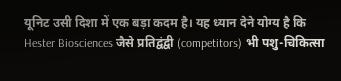यूनिट उसी दिशा में एक बड़ा कदम है। यह ध्यान देने योग्य है कि Hester Biosciences जैसे प्रतिद्वंद्वी (competitors) भी पशु-चिकित्सा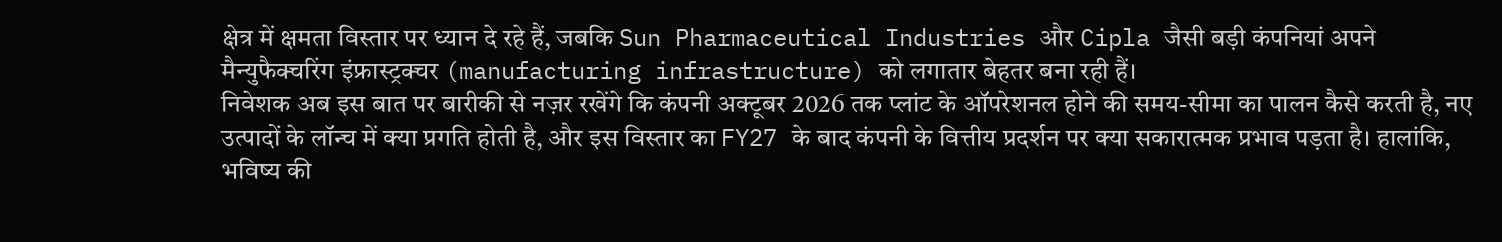क्षेत्र में क्षमता विस्तार पर ध्यान दे रहे हैं, जबकि Sun Pharmaceutical Industries और Cipla जैसी बड़ी कंपनियां अपने मैन्युफैक्चरिंग इंफ्रास्ट्रक्चर (manufacturing infrastructure) को लगातार बेहतर बना रही हैं।
निवेशक अब इस बात पर बारीकी से नज़र रखेंगे कि कंपनी अक्टूबर 2026 तक प्लांट के ऑपरेशनल होने की समय-सीमा का पालन कैसे करती है, नए उत्पादों के लॉन्च में क्या प्रगति होती है, और इस विस्तार का FY27 के बाद कंपनी के वित्तीय प्रदर्शन पर क्या सकारात्मक प्रभाव पड़ता है। हालांकि, भविष्य की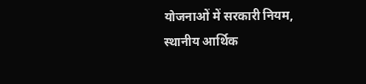योजनाओं में सरकारी नियम, स्थानीय आर्थिक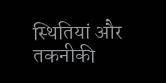स्थितियां और तकनीकी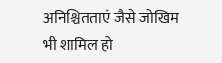अनिश्चितताएं जैसे जोखिम भी शामिल हो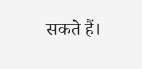सकते हैं।